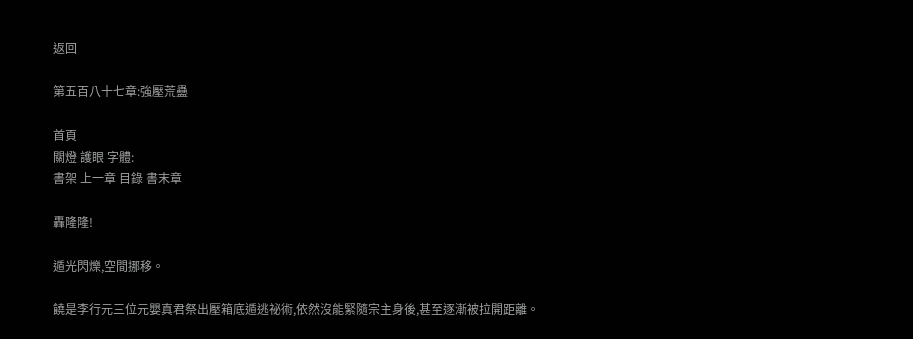返回

第五百八十七章:強壓荒蠱

首頁
關燈 護眼 字體:
書架 上一章 目錄 書末章

轟隆隆!

遁光閃爍,空間挪移。

饒是李行元三位元嬰真君祭出壓箱底遁逃祕術,依然沒能緊隨宗主身後,甚至逐漸被拉開距離。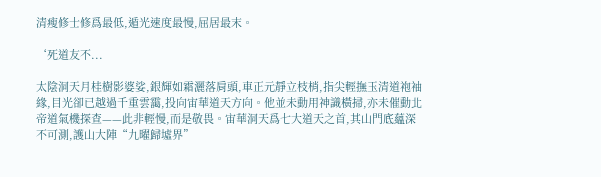清瘦修士修爲最低,遁光速度最慢,屈居最末。

‘死道友不...

太陰洞天月桂樹影婆娑,銀輝如霜灑落肩頭,車正元靜立枝梢,指尖輕撫玉清道袍袖緣,目光卻已越過千重雲靄,投向宙華道天方向。他並未動用神識橫掃,亦未催動北帝道氣機探查——此非輕慢,而是敬畏。宙華洞天爲七大道天之首,其山門底蘊深不可測,護山大陣“九曜歸墟界”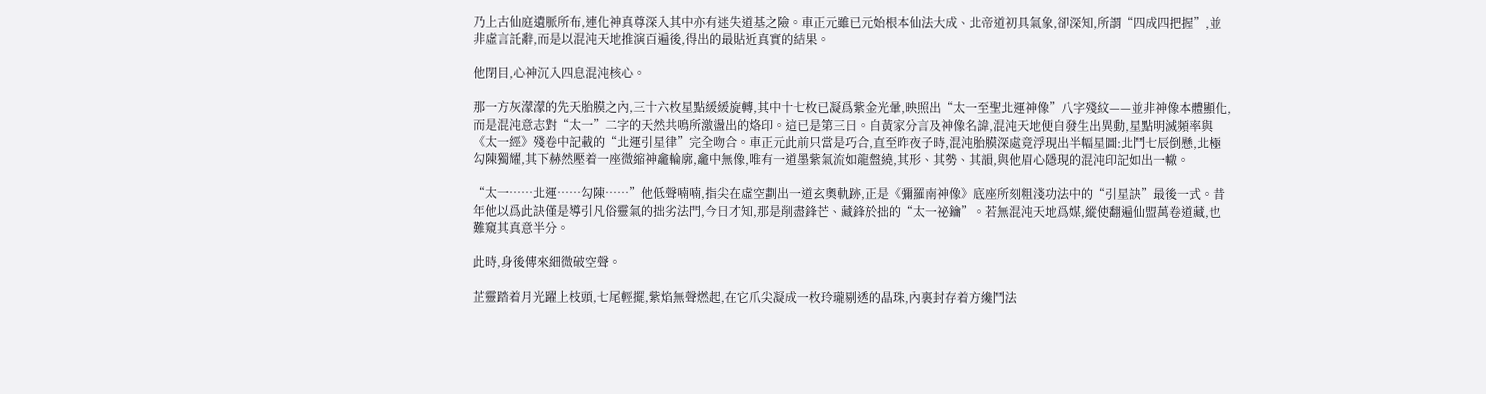乃上古仙庭遺脈所布,連化神真尊深入其中亦有迷失道基之險。車正元雖已元始根本仙法大成、北帝道初具氣象,卻深知,所謂“四成四把握”,並非虛言託辭,而是以混沌天地推演百遍後,得出的最貼近真實的結果。

他閉目,心神沉入四息混沌核心。

那一方灰濛濛的先天胎膜之內,三十六枚星點緩緩旋轉,其中十七枚已凝爲紫金光暈,映照出“太一至聖北運神像”八字殘紋——並非神像本體顯化,而是混沌意志對“太一”二字的天然共鳴所激盪出的烙印。這已是第三日。自黃家分言及神像名諱,混沌天地便自發生出異動,星點明滅頻率與《太一經》殘卷中記載的“北運引星律”完全吻合。車正元此前只當是巧合,直至昨夜子時,混沌胎膜深處竟浮現出半幅星圖:北鬥七辰倒懸,北極勾陳獨耀,其下赫然壓着一座微縮神龕輪廓,龕中無像,唯有一道墨紫氣流如龍盤繞,其形、其勢、其韻,與他眉心隱現的混沌印記如出一轍。

“太一……北運……勾陳……”他低聲喃喃,指尖在虛空劃出一道玄奧軌跡,正是《彌羅南神像》底座所刻粗淺功法中的“引星訣”最後一式。昔年他以爲此訣僅是導引凡俗靈氣的拙劣法門,今日才知,那是削盡鋒芒、藏鋒於拙的“太一祕鑰”。若無混沌天地爲媒,縱使翻遍仙盟萬卷道藏,也難窺其真意半分。

此時,身後傳來細微破空聲。

芷靈踏着月光躍上枝頭,七尾輕擺,紫焰無聲燃起,在它爪尖凝成一枚玲瓏剔透的晶珠,內裏封存着方纔鬥法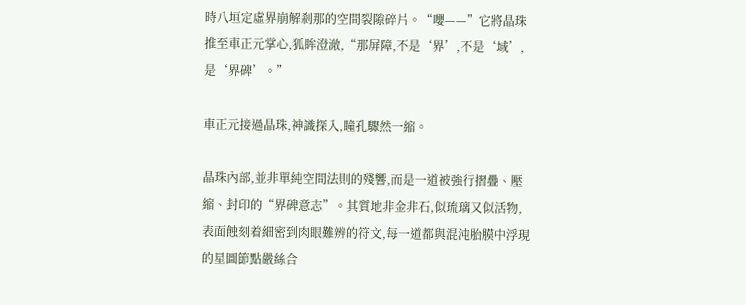時八垣定虛界崩解剎那的空間裂隙碎片。“嚶——”它將晶珠推至車正元掌心,狐眸澄澈,“那屏障,不是‘界’,不是‘域’,是‘界碑’。”

車正元接過晶珠,神識探入,瞳孔驟然一縮。

晶珠內部,並非單純空間法則的殘響,而是一道被強行摺疊、壓縮、封印的“界碑意志”。其質地非金非石,似琉璃又似活物,表面蝕刻着細密到肉眼難辨的符文,每一道都與混沌胎膜中浮現的星圖節點嚴絲合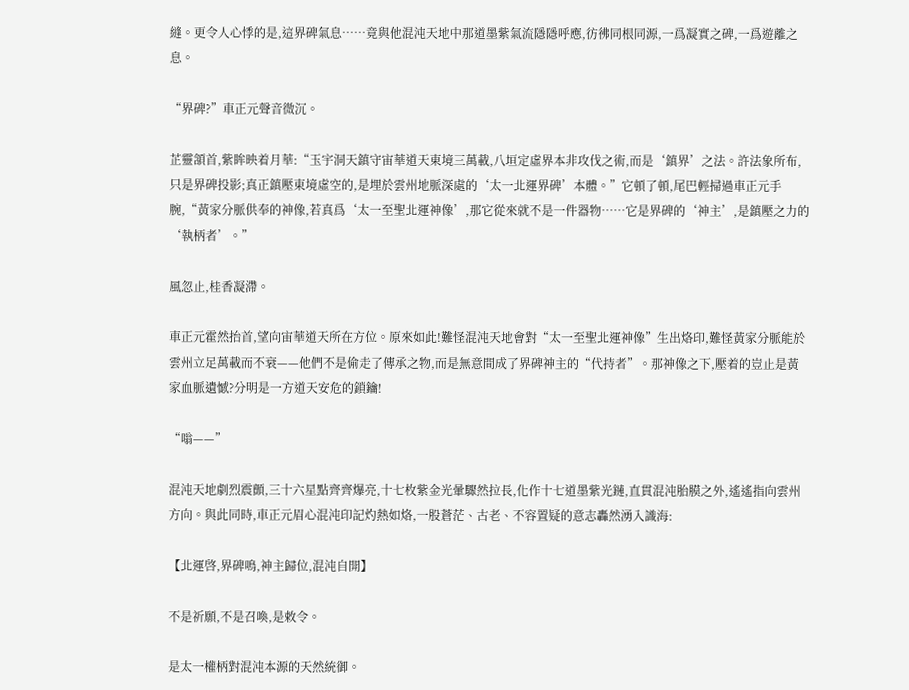縫。更令人心悸的是,這界碑氣息……竟與他混沌天地中那道墨紫氣流隱隱呼應,彷彿同根同源,一爲凝實之碑,一爲遊離之息。

“界碑?”車正元聲音微沉。

芷靈頷首,紫眸映着月華:“玉宇洞天鎮守宙華道天東境三萬載,八垣定虛界本非攻伐之術,而是‘鎮界’之法。許法象所布,只是界碑投影;真正鎮壓東境虛空的,是埋於雲州地脈深處的‘太一北運界碑’本體。”它頓了頓,尾巴輕掃過車正元手腕,“黃家分脈供奉的神像,若真爲‘太一至聖北運神像’,那它從來就不是一件器物……它是界碑的‘神主’,是鎮壓之力的‘執柄者’。”

風忽止,桂香凝滯。

車正元霍然抬首,望向宙華道天所在方位。原來如此!難怪混沌天地會對“太一至聖北運神像”生出烙印,難怪黃家分脈能於雲州立足萬載而不衰——他們不是偷走了傳承之物,而是無意間成了界碑神主的“代持者”。那神像之下,壓着的豈止是黃家血脈遺憾?分明是一方道天安危的鎖鑰!

“嗡——”

混沌天地劇烈震顫,三十六星點齊齊爆亮,十七枚紫金光暈驟然拉長,化作十七道墨紫光鏈,直貫混沌胎膜之外,遙遙指向雲州方向。與此同時,車正元眉心混沌印記灼熱如烙,一股蒼茫、古老、不容置疑的意志轟然湧入識海:

【北運啓,界碑鳴,神主歸位,混沌自開】

不是祈願,不是召喚,是敕令。

是太一權柄對混沌本源的天然統御。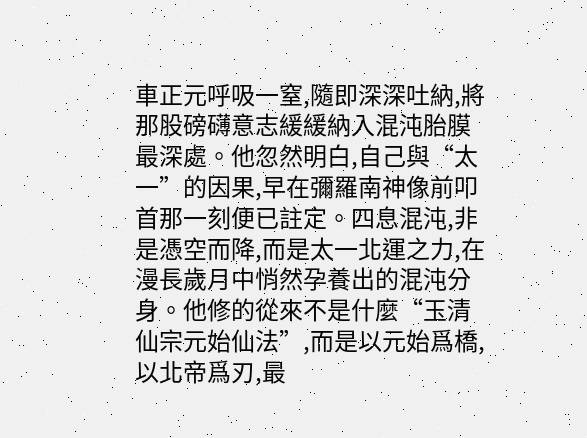車正元呼吸一窒,隨即深深吐納,將那股磅礴意志緩緩納入混沌胎膜最深處。他忽然明白,自己與“太一”的因果,早在彌羅南神像前叩首那一刻便已註定。四息混沌,非是憑空而降,而是太一北運之力,在漫長歲月中悄然孕養出的混沌分身。他修的從來不是什麼“玉清仙宗元始仙法”,而是以元始爲橋,以北帝爲刃,最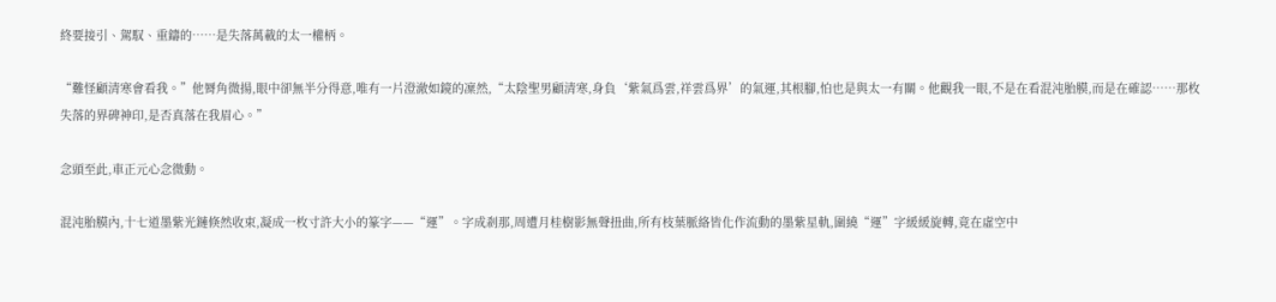終要接引、駕馭、重鑄的……是失落萬載的太一權柄。

“難怪顧清寒會看我。”他脣角微揚,眼中卻無半分得意,唯有一片澄澈如鏡的凜然,“太陰聖男顧清寒,身負‘紫氣爲雲,祥雲爲界’的氣運,其根腳,怕也是與太一有關。他觀我一眼,不是在看混沌胎膜,而是在確認……那枚失落的界碑神印,是否真落在我眉心。”

念頭至此,車正元心念微動。

混沌胎膜內,十七道墨紫光鏈倏然收束,凝成一枚寸許大小的篆字——“運”。字成剎那,周遭月桂樹影無聲扭曲,所有枝葉脈絡皆化作流動的墨紫星軌,圍繞“運”字緩緩旋轉,竟在虛空中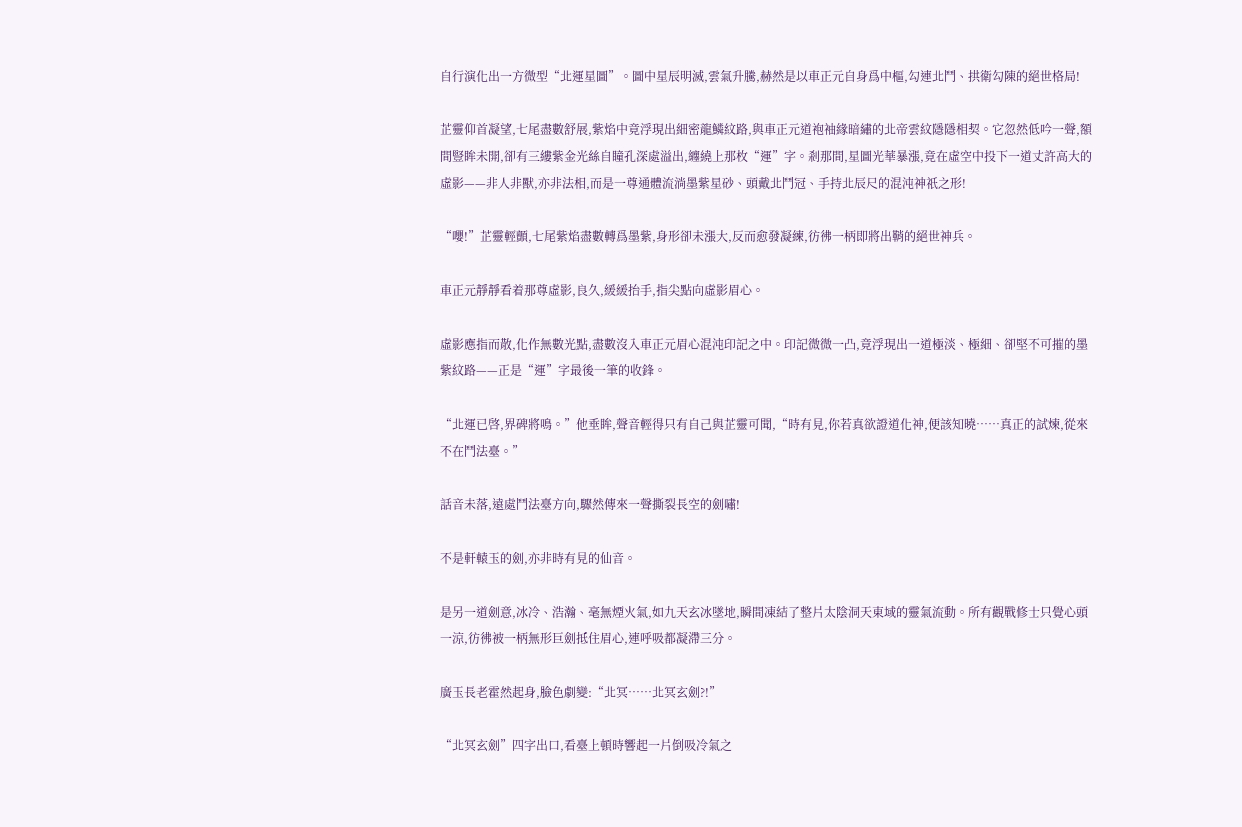自行演化出一方微型“北運星圖”。圖中星辰明滅,雲氣升騰,赫然是以車正元自身爲中樞,勾連北鬥、拱衛勾陳的絕世格局!

芷靈仰首凝望,七尾盡數舒展,紫焰中竟浮現出細密龍鱗紋路,與車正元道袍袖緣暗繡的北帝雲紋隱隱相契。它忽然低吟一聲,額間豎眸未開,卻有三縷紫金光絲自瞳孔深處溢出,纏繞上那枚“運”字。剎那間,星圖光華暴漲,竟在虛空中投下一道丈許高大的虛影——非人非獸,亦非法相,而是一尊通體流淌墨紫星砂、頭戴北鬥冠、手持北辰尺的混沌神祇之形!

“嚶!”芷靈輕顫,七尾紫焰盡數轉爲墨紫,身形卻未漲大,反而愈發凝練,彷彿一柄即將出鞘的絕世神兵。

車正元靜靜看着那尊虛影,良久,緩緩抬手,指尖點向虛影眉心。

虛影應指而散,化作無數光點,盡數沒入車正元眉心混沌印記之中。印記微微一凸,竟浮現出一道極淡、極細、卻堅不可摧的墨紫紋路——正是“運”字最後一筆的收鋒。

“北運已啓,界碑將鳴。”他垂眸,聲音輕得只有自己與芷靈可聞,“時有見,你若真欲證道化神,便該知曉……真正的試煉,從來不在鬥法臺。”

話音未落,遠處鬥法臺方向,驟然傳來一聲撕裂長空的劍嘯!

不是軒轅玉的劍,亦非時有見的仙音。

是另一道劍意,冰冷、浩瀚、毫無煙火氣,如九天玄冰墜地,瞬間凍結了整片太陰洞天東域的靈氣流動。所有觀戰修士只覺心頭一涼,彷彿被一柄無形巨劍抵住眉心,連呼吸都凝滯三分。

廣玉長老霍然起身,臉色劇變:“北冥……北冥玄劍?!”

“北冥玄劍”四字出口,看臺上頓時響起一片倒吸冷氣之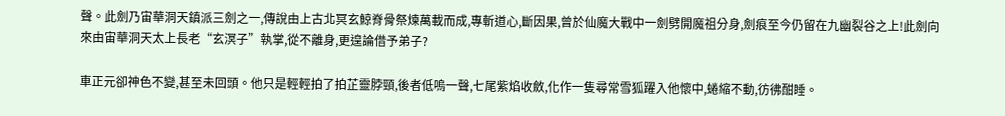聲。此劍乃宙華洞天鎮派三劍之一,傳說由上古北冥玄鯨脊骨祭煉萬載而成,專斬道心,斷因果,曾於仙魔大戰中一劍劈開魔祖分身,劍痕至今仍留在九幽裂谷之上!此劍向來由宙華洞天太上長老“玄溟子”執掌,從不離身,更遑論借予弟子?

車正元卻神色不變,甚至未回頭。他只是輕輕拍了拍芷靈脖頸,後者低嗚一聲,七尾紫焰收斂,化作一隻尋常雪狐躍入他懷中,蜷縮不動,彷彿酣睡。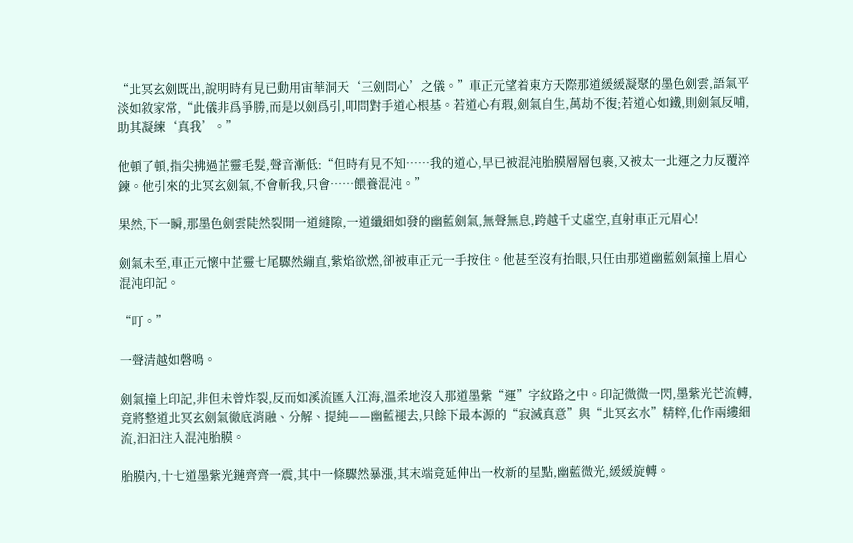“北冥玄劍既出,說明時有見已動用宙華洞天‘三劍問心’之儀。”車正元望着東方天際那道緩緩凝聚的墨色劍雲,語氣平淡如敘家常,“此儀非爲爭勝,而是以劍爲引,叩問對手道心根基。若道心有瑕,劍氣自生,萬劫不復;若道心如鐵,則劍氣反哺,助其凝練‘真我’。”

他頓了頓,指尖拂過芷靈毛髮,聲音漸低:“但時有見不知……我的道心,早已被混沌胎膜層層包裹,又被太一北運之力反覆淬鍊。他引來的北冥玄劍氣,不會斬我,只會……餵養混沌。”

果然,下一瞬,那墨色劍雲陡然裂開一道縫隙,一道纖細如發的幽藍劍氣,無聲無息,跨越千丈虛空,直射車正元眉心!

劍氣未至,車正元懷中芷靈七尾驟然繃直,紫焰欲燃,卻被車正元一手按住。他甚至沒有抬眼,只任由那道幽藍劍氣撞上眉心混沌印記。

“叮。”

一聲清越如磬鳴。

劍氣撞上印記,非但未曾炸裂,反而如溪流匯入江海,溫柔地沒入那道墨紫“運”字紋路之中。印記微微一閃,墨紫光芒流轉,竟將整道北冥玄劍氣徹底消融、分解、提純——幽藍褪去,只餘下最本源的“寂滅真意”與“北冥玄水”精粹,化作兩縷細流,汩汩注入混沌胎膜。

胎膜內,十七道墨紫光鏈齊齊一震,其中一條驟然暴漲,其末端竟延伸出一枚新的星點,幽藍微光,緩緩旋轉。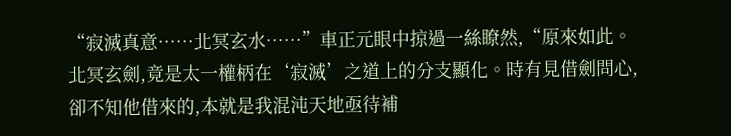“寂滅真意……北冥玄水……”車正元眼中掠過一絲瞭然,“原來如此。北冥玄劍,竟是太一權柄在‘寂滅’之道上的分支顯化。時有見借劍問心,卻不知他借來的,本就是我混沌天地亟待補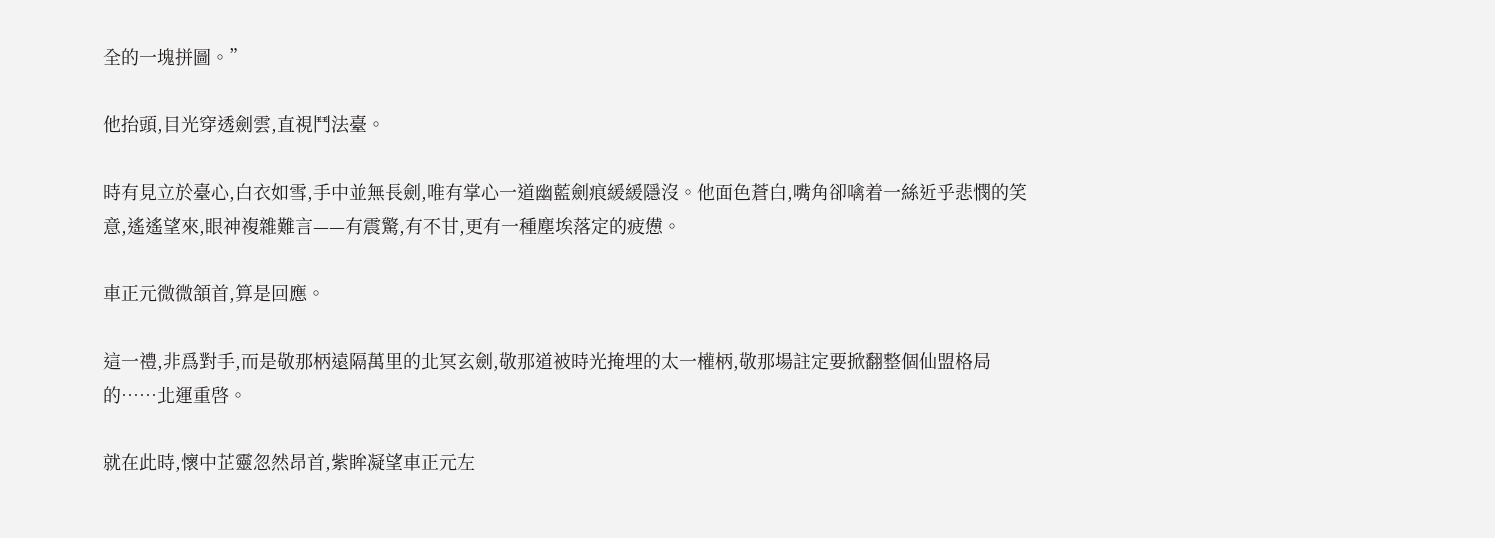全的一塊拼圖。”

他抬頭,目光穿透劍雲,直視鬥法臺。

時有見立於臺心,白衣如雪,手中並無長劍,唯有掌心一道幽藍劍痕緩緩隱沒。他面色蒼白,嘴角卻噙着一絲近乎悲憫的笑意,遙遙望來,眼神複雜難言——有震驚,有不甘,更有一種塵埃落定的疲憊。

車正元微微頷首,算是回應。

這一禮,非爲對手,而是敬那柄遠隔萬里的北冥玄劍,敬那道被時光掩埋的太一權柄,敬那場註定要掀翻整個仙盟格局的……北運重啓。

就在此時,懷中芷靈忽然昂首,紫眸凝望車正元左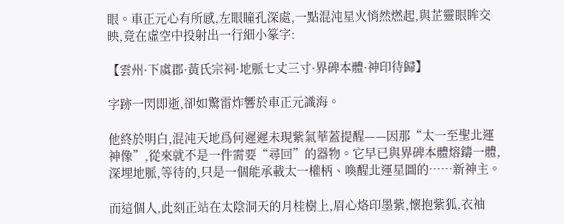眼。車正元心有所感,左眼瞳孔深處,一點混沌星火悄然燃起,與芷靈眼眸交映,竟在虛空中投射出一行細小篆字:

【雲州·下虞郡·黃氏宗祠·地脈七丈三寸·界碑本體·神印待歸】

字跡一閃即逝,卻如驚雷炸響於車正元識海。

他終於明白,混沌天地爲何遲遲未現紫氣華蓋提醒——因那“太一至聖北運神像”,從來就不是一件需要“尋回”的器物。它早已與界碑本體熔鑄一體,深埋地脈,等待的,只是一個能承載太一權柄、喚醒北運星圖的……新神主。

而這個人,此刻正站在太陰洞天的月桂樹上,眉心烙印墨紫,懷抱紫狐,衣袖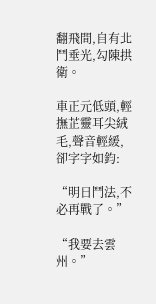翻飛間,自有北鬥垂光,勾陳拱衛。

車正元低頭,輕撫芷靈耳尖絨毛,聲音輕緩,卻字字如鈞:

“明日鬥法,不必再戰了。”

“我要去雲州。”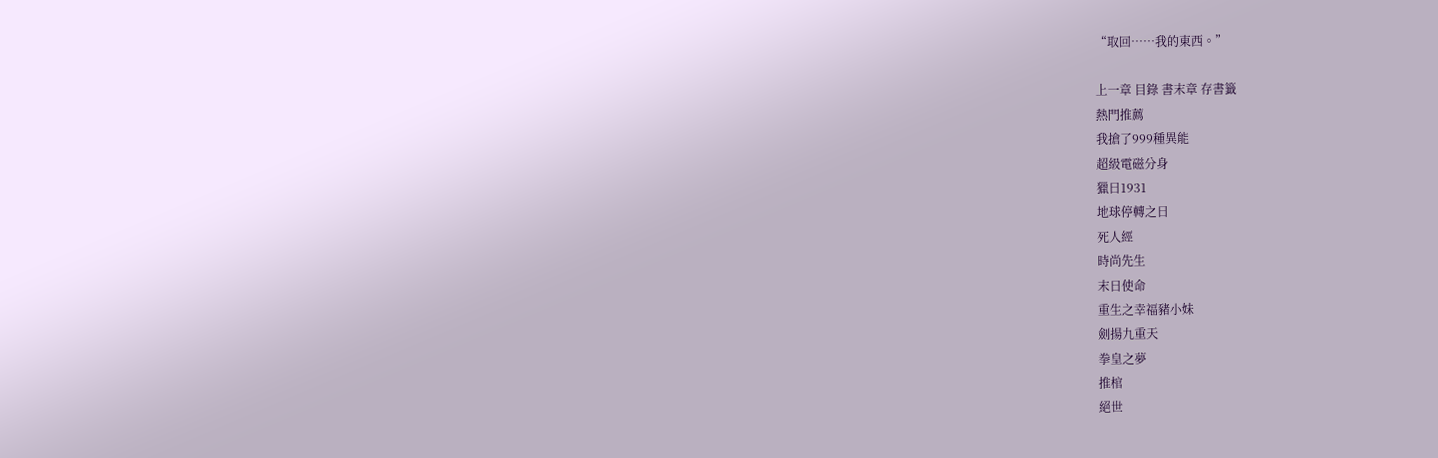“取回……我的東西。”

上一章 目錄 書末章 存書籤
熱門推薦
我搶了999種異能
超級電磁分身
獵日1931
地球停轉之日
死人經
時尚先生
末日使命
重生之幸福豬小妹
劍揚九重天
拳皇之夢
推棺
絕世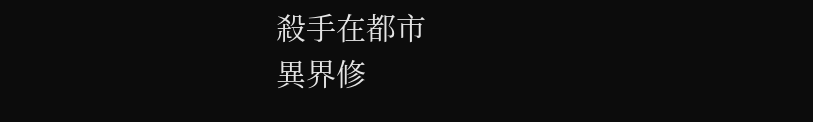殺手在都市
異界修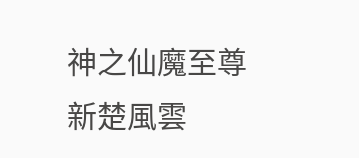神之仙魔至尊
新楚風雲